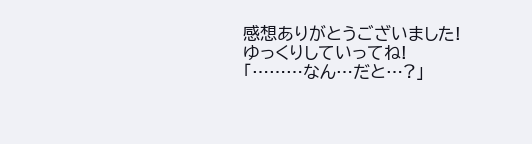感想ありがとうございました!
ゆっくりしていってね!
「………なん…だと…?」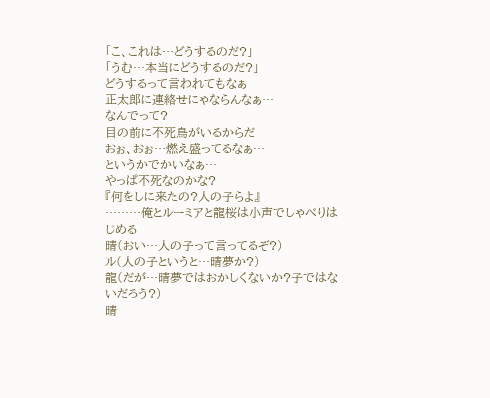「こ、これは…どうするのだ?」
「うむ…本当にどうするのだ?」
どうするって言われてもなぁ
正太郎に連絡せにゃならんなぁ…
なんでって?
目の前に不死鳥がいるからだ
おぉ、おぉ…燃え盛ってるなぁ…
というかでかいなぁ…
やっぱ不死なのかな?
『何をしに来たの?人の子らよ』
………俺とルーミアと龍桜は小声でしゃべりはじめる
晴(おい…人の子って言ってるぞ?)
ル(人の子というと…晴夢か?)
龍(だが…晴夢ではおかしくないか?子ではないだろう?)
晴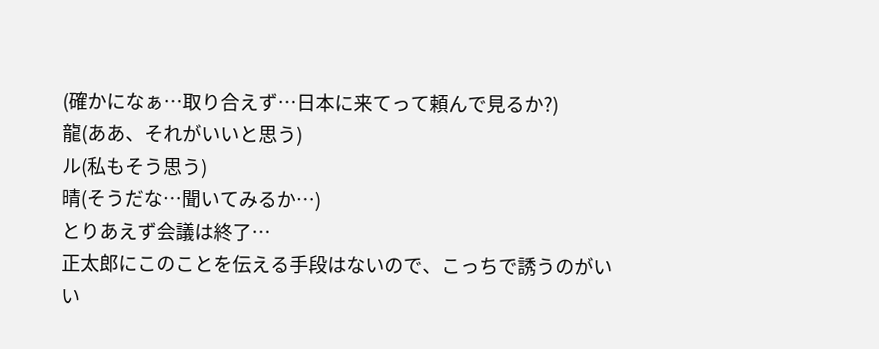(確かになぁ…取り合えず…日本に来てって頼んで見るか?)
龍(ああ、それがいいと思う)
ル(私もそう思う)
晴(そうだな…聞いてみるか…)
とりあえず会議は終了…
正太郎にこのことを伝える手段はないので、こっちで誘うのがいい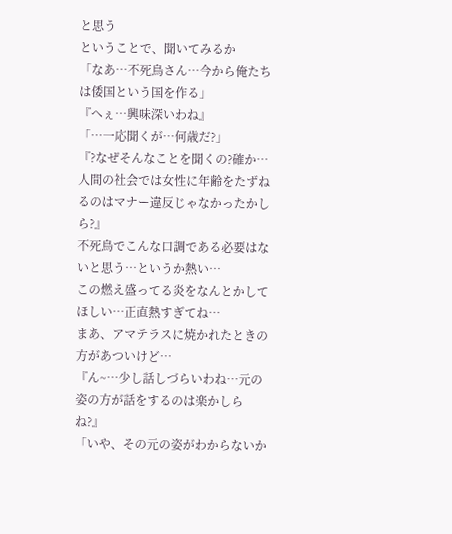と思う
ということで、聞いてみるか
「なあ…不死鳥さん…今から俺たちは倭国という国を作る」
『へぇ…興味深いわね』
「…一応聞くが…何歳だ?」
『?なぜそんなことを聞くの?確か…人間の社会では女性に年齢をたずねるのはマナー違反じゃなかったかしら?』
不死鳥でこんな口調である必要はないと思う…というか熱い…
この燃え盛ってる炎をなんとかしてほしい…正直熱すぎてね…
まあ、アマテラスに焼かれたときの方があついけど…
『ん~…少し話しづらいわね…元の姿の方が話をするのは楽かしらね?』
「いや、その元の姿がわからないか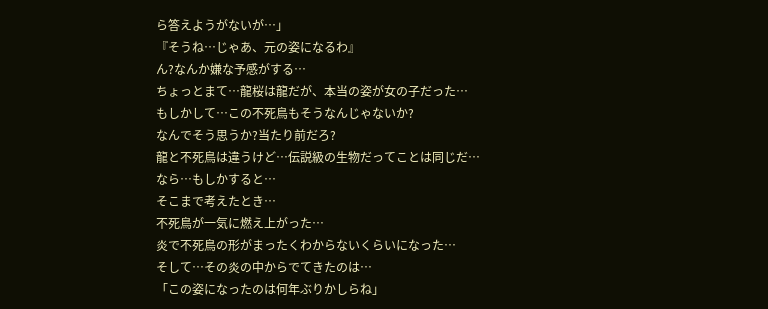ら答えようがないが…」
『そうね…じゃあ、元の姿になるわ』
ん?なんか嫌な予感がする…
ちょっとまて…龍桜は龍だが、本当の姿が女の子だった…
もしかして…この不死鳥もそうなんじゃないか?
なんでそう思うか?当たり前だろ?
龍と不死鳥は違うけど…伝説級の生物だってことは同じだ…
なら…もしかすると…
そこまで考えたとき…
不死鳥が一気に燃え上がった…
炎で不死鳥の形がまったくわからないくらいになった…
そして…その炎の中からでてきたのは…
「この姿になったのは何年ぶりかしらね」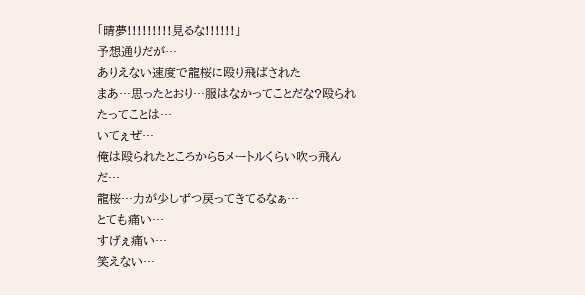「晴夢!!!!!!!!!見るな!!!!!!」
予想通りだが…
ありえない速度で龍桜に殴り飛ばされた
まあ…思ったとおり…服はなかってことだな?殴られたってことは…
いてぇぜ…
俺は殴られたところから5メートルくらい吹っ飛んだ…
龍桜…力が少しずつ戻ってきてるなぁ…
とても痛い…
すげぇ痛い…
笑えない…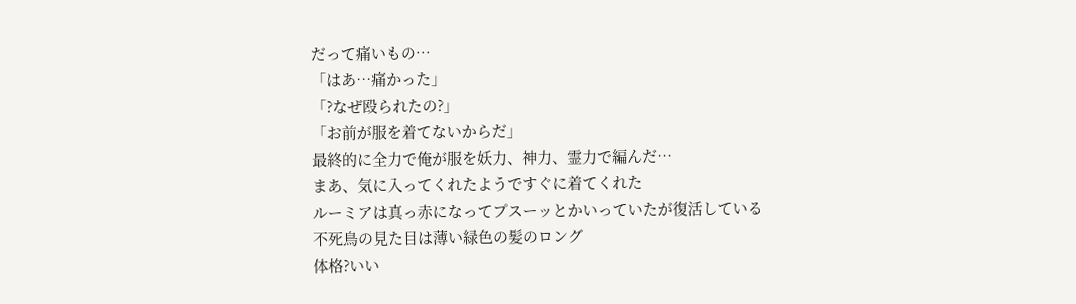だって痛いもの…
「はあ…痛かった」
「?なぜ殴られたの?」
「お前が服を着てないからだ」
最終的に全力で俺が服を妖力、神力、霊力で編んだ…
まあ、気に入ってくれたようですぐに着てくれた
ルーミアは真っ赤になってプスーッとかいっていたが復活している
不死鳥の見た目は薄い緑色の髪のロング
体格?いい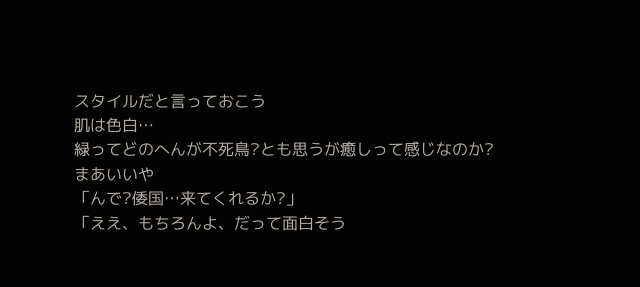スタイルだと言っておこう
肌は色白…
緑ってどのへんが不死鳥?とも思うが癒しって感じなのか?
まあいいや
「んで?倭国…来てくれるか?」
「ええ、もちろんよ、だって面白そう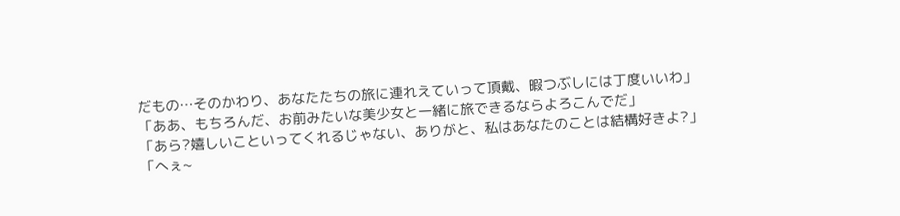だもの…そのかわり、あなたたちの旅に連れえていって頂戴、暇つぶしには丁度いいわ」
「ああ、もちろんだ、お前みたいな美少女と一緒に旅できるならよろこんでだ」
「あら?嬉しいこといってくれるじゃない、ありがと、私はあなたのことは結構好きよ?」
「へぇ~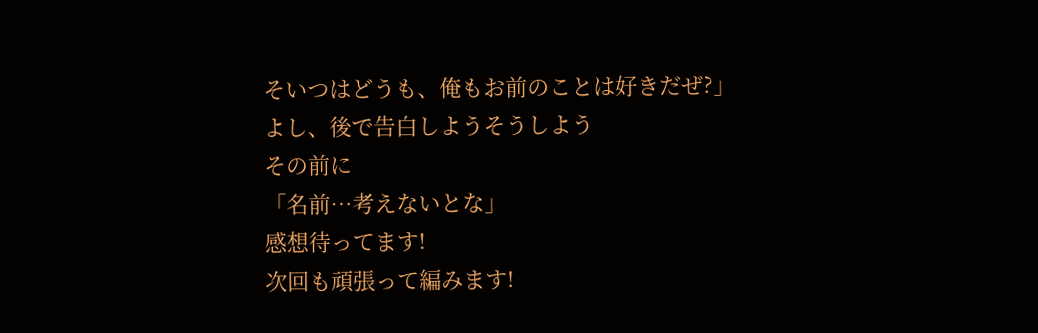そいつはどうも、俺もお前のことは好きだぜ?」
よし、後で告白しようそうしよう
その前に
「名前…考えないとな」
感想待ってます!
次回も頑張って編みます!